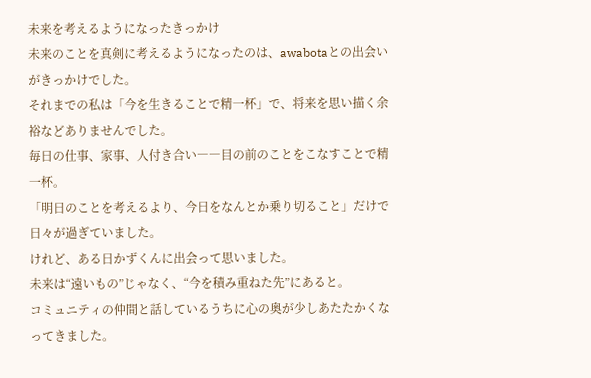未来を考えるようになったきっかけ
未来のことを真剣に考えるようになったのは、awabotaとの出会いがきっかけでした。
それまでの私は「今を生きることで精一杯」で、将来を思い描く余裕などありませんでした。
毎日の仕事、家事、人付き合い――目の前のことをこなすことで精一杯。
「明日のことを考えるより、今日をなんとか乗り切ること」だけで日々が過ぎていました。
けれど、ある日かずくんに出会って思いました。
未来は“遠いもの”じゃなく、“今を積み重ねた先”にあると。
コミュニティの仲間と話しているうちに心の奥が少しあたたかくなってきました。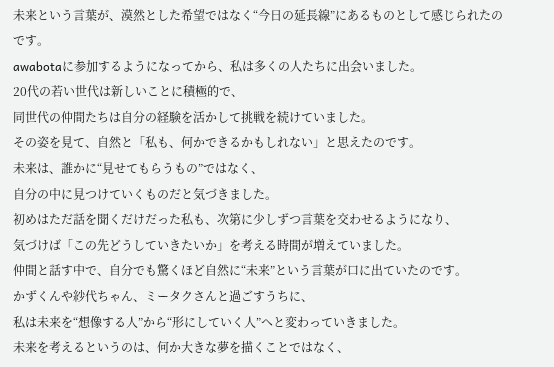未来という言葉が、漠然とした希望ではなく“今日の延長線”にあるものとして感じられたのです。
awabotaに参加するようになってから、私は多くの人たちに出会いました。
20代の若い世代は新しいことに積極的で、
同世代の仲間たちは自分の経験を活かして挑戦を続けていました。
その姿を見て、自然と「私も、何かできるかもしれない」と思えたのです。
未来は、誰かに“見せてもらうもの”ではなく、
自分の中に見つけていくものだと気づきました。
初めはただ話を聞くだけだった私も、次第に少しずつ言葉を交わせるようになり、
気づけば「この先どうしていきたいか」を考える時間が増えていました。
仲間と話す中で、自分でも驚くほど自然に“未来”という言葉が口に出ていたのです。
かずくんや紗代ちゃん、ミータクさんと過ごすうちに、
私は未来を“想像する人”から“形にしていく人”へと変わっていきました。
未来を考えるというのは、何か大きな夢を描くことではなく、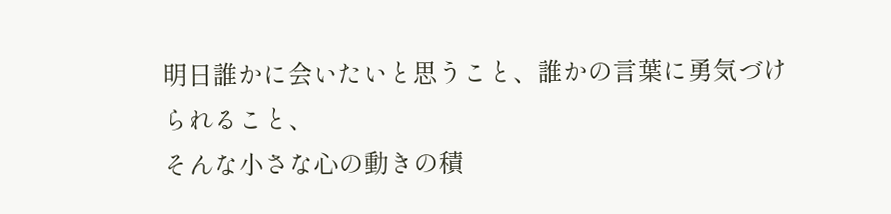明日誰かに会いたいと思うこと、誰かの言葉に勇気づけられること、
そんな小さな心の動きの積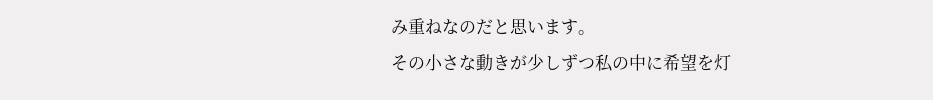み重ねなのだと思います。
その小さな動きが少しずつ私の中に希望を灯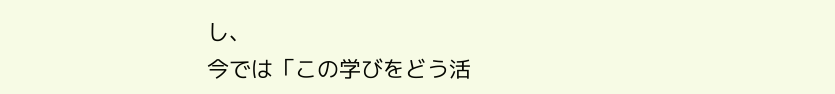し、
今では「この学びをどう活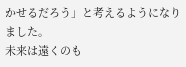かせるだろう」と考えるようになりました。
未来は遠くのも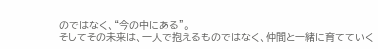のではなく、“今の中にある”。
そしてその未来は、一人で抱えるものではなく、仲間と一緒に育てていく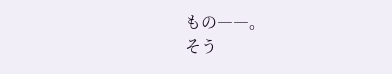もの――。
そう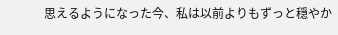思えるようになった今、私は以前よりもずっと穏やか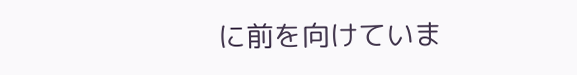に前を向けていま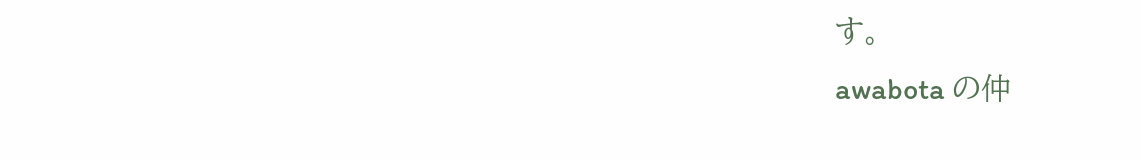す。
awabota の仲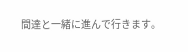間達と一緒に進んで行きます。